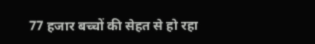77 हजार बच्चों की सेहत से हो रहा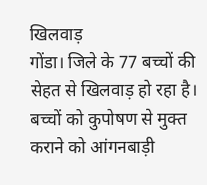खिलवाड़
गोंडा। जिले के 77 बच्चों की सेहत से खिलवाड़ हो रहा है। बच्चों को कुपोषण से मुक्त कराने को आंगनबाड़ी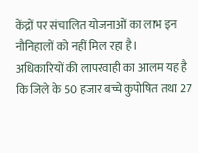केंद्रों पर संचालित योजनाओं का लाभ इन नौनिहालों को नहीं मिल रहा है।
अधिकारियों की लापरवाही का आलम यह है कि जिले के 50 हजार बच्चे कुपोषित तथा 27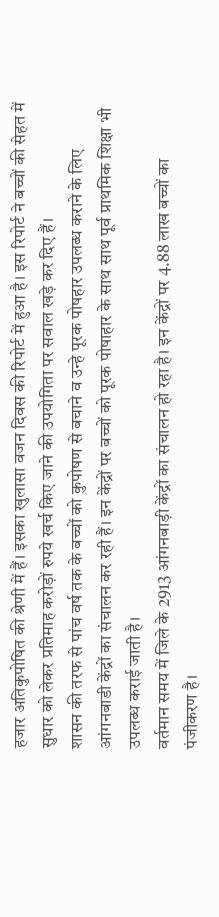हजार अतिकुपोषित की श्रेणी में हैं। इसका खुलासा वजन दिवस की रिपोर्ट में हुआ है। इस रिपोर्ट ने बच्चों की सेहत में सुधार को लेकर प्रतिमाह करोड़ों रुपये खर्च किए जाने की उपयोगिता पर सवाल खड़े कर दिए हैं।
शासन की तरफ से पांच वर्ष तक के बच्चों को कुपोषण से बचाने व उन्हे पूरक पोषहार उपलब्ध कराने के लिए आंगनबाडी केंद्रों का संचालन कर रही हैं। इन केंद्रों पर बच्चों को पूरक पोषाहार के साथ साथ पूर्व प्राथमिक शिक्षा भी उपलब्ध कराई जाती है।
वर्तमान समय में जिले के 2913 आंगनबाड़ी केंद्रों का संचालन हो रहा है। इन केंद्रों पर 4.88 लाख बच्चों का पंजीकरण है।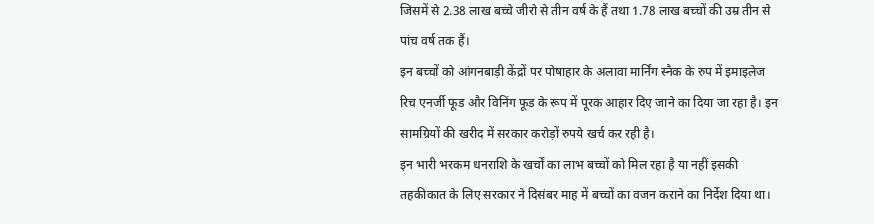जिसमें से 2.38 लाख बच्चे जीरो से तीन वर्ष के हैं तथा 1.78 लाख बच्चों की उम्र तीन से पांच वर्ष तक हैं।
इन बच्चों को आंगनबाड़ी केंद्रों पर पोषाहार के अलावा मार्निंग स्नैक के रुप में इमाइलेज रिच एनर्जी फूड और विनिंग फूड के रूप में पूरक आहार दिए जाने का दिया जा रहा है। इन सामग्रियों की खरीद में सरकार करोड़ों रुपये खर्च कर रही है।
इन भारी भरकम धनराशि के खर्चों का लाभ बच्चों को मिल रहा है या नहीं इसकी तहकीकात के लिए सरकार ने दिसंबर माह में बच्चों का वजन कराने का निर्देश दिया था।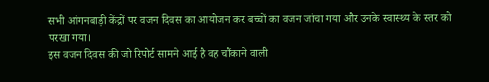सभी आंगनबाड़ी केंद्रों पर वजन दिवस का आयोजन कर बच्चों का वजन जांचा गया और उनके स्वास्थ्य के स्तर को परखा गया।
इस वजन दिवस की जो रिपोर्ट सामने आई है वह चौंकाने वाली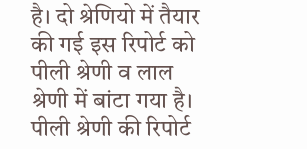है। दो श्रेणियो में तैयार की गई इस रिपोर्ट को पीली श्रेणी व लाल श्रेणी में बांटा गया है। पीली श्रेणी की रिपोर्ट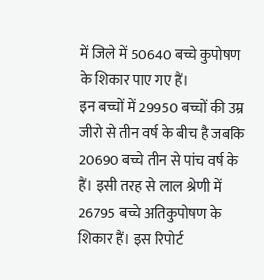में जिले में 50640 बच्चे कुपोषण के शिकार पाए गए हैं।
इन बच्चों में 29950 बच्चों की उम्र जीरो से तीन वर्ष के बीच है जबकि 20690 बच्चे तीन से पांच वर्ष के हैं। इसी तरह से लाल श्रेणी में 26795 बच्चे अतिकुपोषण के शिकार हैं। इस रिपोर्ट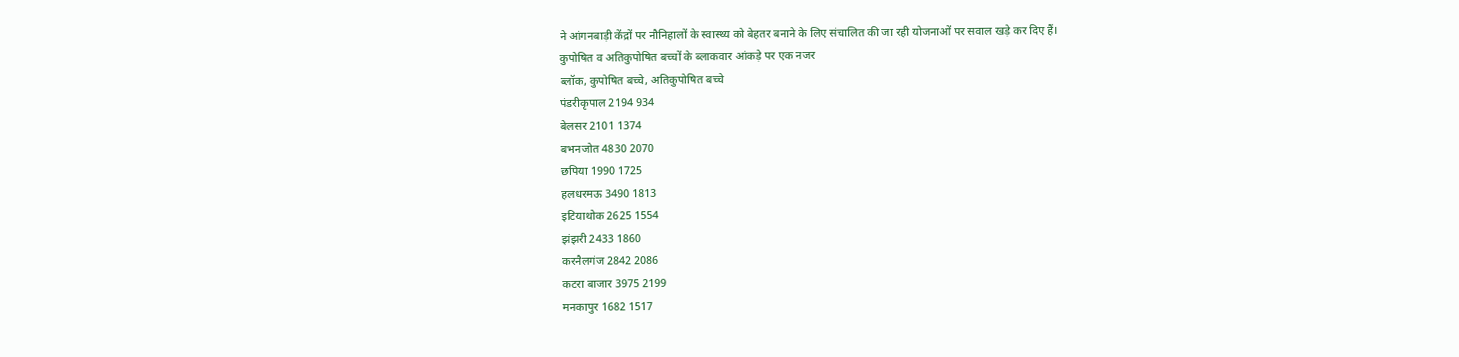ने आंगनबाड़ी केंद्रों पर नौनिहालों के स्वास्थ्य को बेहतर बनाने के लिए संचालित की जा रही योजनाओं पर सवाल खड़े कर दिए हैं।
कुपोषित व अतिकुपोषित बच्चों के ब्लाकवार आंकड़े पर एक नजर
ब्लॉक, कुपोषित बच्चे, अतिकुपोषित बच्चे
पंडरीकृपाल 2194 934
बेलसर 2101 1374
बभनजोत 4830 2070
छपिया 1990 1725
हलधरमऊ 3490 1813
इटियाथोक 2625 1554
झंझरी 2433 1860
करनैलगंज 2842 2086
कटरा बाजार 3975 2199
मनकापुर 1682 1517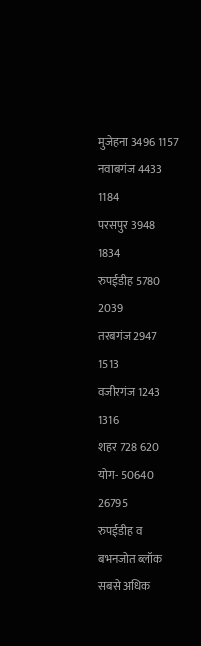मुजेहना 3496 1157
नवाबगंज 4433 1184
परसपुर 3948 1834
रुपईडीह 5780 2039
तरबगंज 2947 1513
वजीरगंज 1243 1316
शहर 728 620
योग- 50640 26795
रुपईडीह व बभनजोत ब्लॉक सबसे अधिक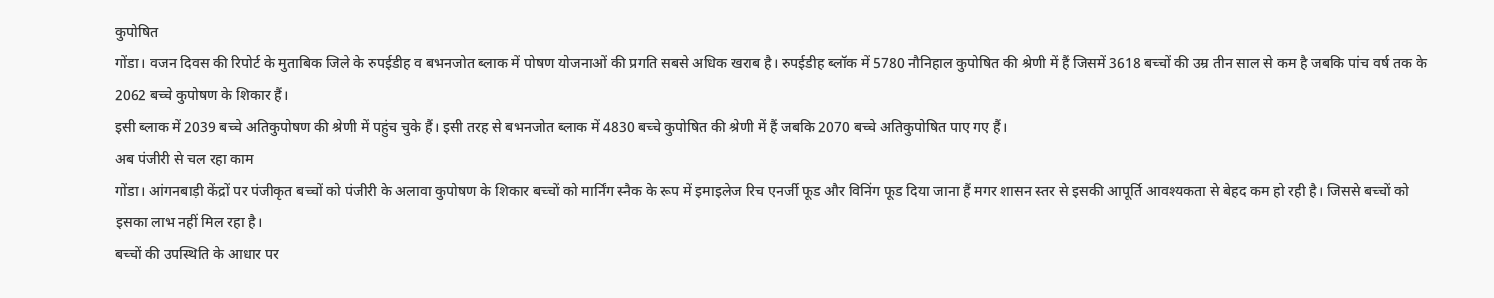कुपोषित
गोंडा। वजन दिवस की रिपोर्ट के मुताबिक जिले के रुपईडीह व बभनजोत ब्लाक में पोषण योजनाओं की प्रगति सबसे अधिक खराब है। रुपईडीह ब्लॉक में 5780 नौनिहाल कुपोषित की श्रेणी में हैं जिसमें 3618 बच्चों की उम्र तीन साल से कम है जबकि पांच वर्ष तक के 2062 बच्चे कुपोषण के शिकार हैं।
इसी ब्लाक में 2039 बच्चे अतिकुपोषण की श्रेणी में पहुंच चुके हैं। इसी तरह से बभनजोत ब्लाक में 4830 बच्चे कुपोषित की श्रेणी में हैं जबकि 2070 बच्चे अतिकुपोषित पाए गए हैं।
अब पंजीरी से चल रहा काम
गोंडा। आंगनबाड़ी केंद्रों पर पंजीकृत बच्चों को पंजीरी के अलावा कुपोषण के शिकार बच्चों को मार्निंग स्नैक के रूप में इमाइलेज रिच एनर्जी फूड और विनिंग फूड दिया जाना हैं मगर शासन स्तर से इसकी आपूर्ति आवश्यकता से बेहद कम हो रही है। जिससे बच्चों को इसका लाभ नहीं मिल रहा है।
बच्चों की उपस्थिति के आधार पर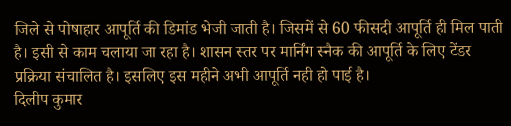जिले से पोषाहार आपूर्ति की डिमांड भेजी जाती है। जिसमें से 60 फीसदी आपूर्ति ही मिल पाती है। इसी से काम चलाया जा रहा है। शासन स्तर पर मार्निंग स्नैक की आपूर्ति के लिए टेंडर प्रक्रिया संचालित है। इसलिए इस महीने अभी आपूर्ति नही हो पाई है।
दिलीप कुमार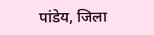पांडेय, जिला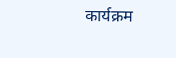कार्यक्रम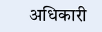अधिकारी